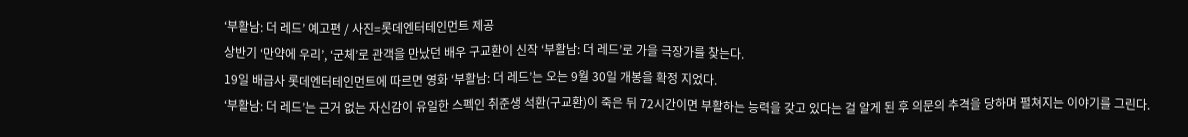‘부활남: 더 레드’ 예고편 / 사진=롯데엔터테인먼트 제공
상반기 ‘만약에 우리’, ‘군체’로 관객을 만났던 배우 구교환이 신작 ‘부활남: 더 레드’로 가을 극장가를 찾는다.
19일 배급사 롯데엔터테인먼트에 따르면 영화 ‘부활남: 더 레드’는 오는 9월 30일 개봉을 확정 지었다.
‘부활남: 더 레드’는 근거 없는 자신감이 유일한 스펙인 취준생 석환(구교환)이 죽은 뒤 72시간이면 부활하는 능력을 갖고 있다는 걸 알게 된 후 의문의 추격을 당하며 펼쳐지는 이야기를 그린다.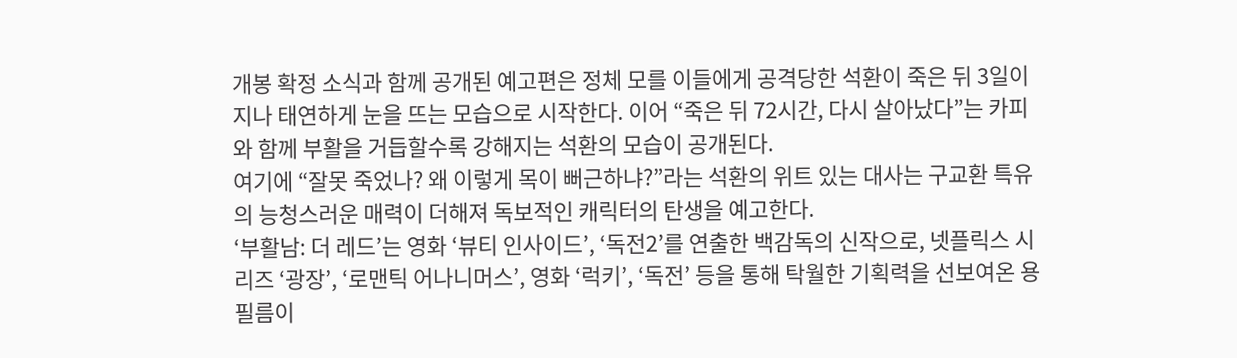개봉 확정 소식과 함께 공개된 예고편은 정체 모를 이들에게 공격당한 석환이 죽은 뒤 3일이 지나 태연하게 눈을 뜨는 모습으로 시작한다. 이어 “죽은 뒤 72시간, 다시 살아났다”는 카피와 함께 부활을 거듭할수록 강해지는 석환의 모습이 공개된다.
여기에 “잘못 죽었나? 왜 이렇게 목이 뻐근하냐?”라는 석환의 위트 있는 대사는 구교환 특유의 능청스러운 매력이 더해져 독보적인 캐릭터의 탄생을 예고한다.
‘부활남: 더 레드’는 영화 ‘뷰티 인사이드’, ‘독전2’를 연출한 백감독의 신작으로, 넷플릭스 시리즈 ‘광장’, ‘로맨틱 어나니머스’, 영화 ‘럭키’, ‘독전’ 등을 통해 탁월한 기획력을 선보여온 용필름이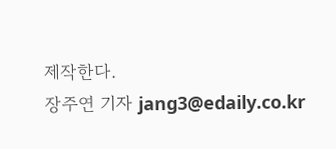제작한다.
장주연 기자 jang3@edaily.co.kr